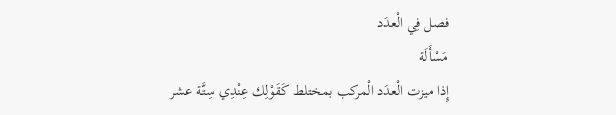فصل فِي الْعدَد
مَسْأَلَة
إِذا ميزت الْعدَد الْمركب بمختلط كَقَوْلِك عِنْدِي سِتَّة عشر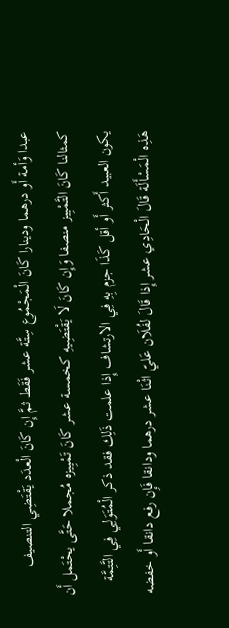عبدا وَأمة أَو درهما ودينارا كَانَ الْمَجْمُوع سِتَّة عشر فَقَط ثمَّ إِن كَانَ الْعدَد يَقْتَضِي التنصيف كمثالنا كَانَ التَّمْيِيز منصفا وَإِن كَانَ لَا يَقْتَضِيهِ كخمسة عشر كَانَ تَمْيِيزه مُجملا حَتَّى يحْتَمل أَن يكون العبيد أَكثر أَو أقل كَذَا جزم بِهِ فِي الارتشاف إِذا علمت ذَلِك فقد ذكر الْمُتَوَلِي فِي التَّتِمَّة هَذِه الْمَسْأَلَة قَالَ الْحَادِي عشر إِذا قَالَ لفُلَان عَليّ اثْنَا عشر درهما ودانقا فَإِن رفع دانقا أَو خفضه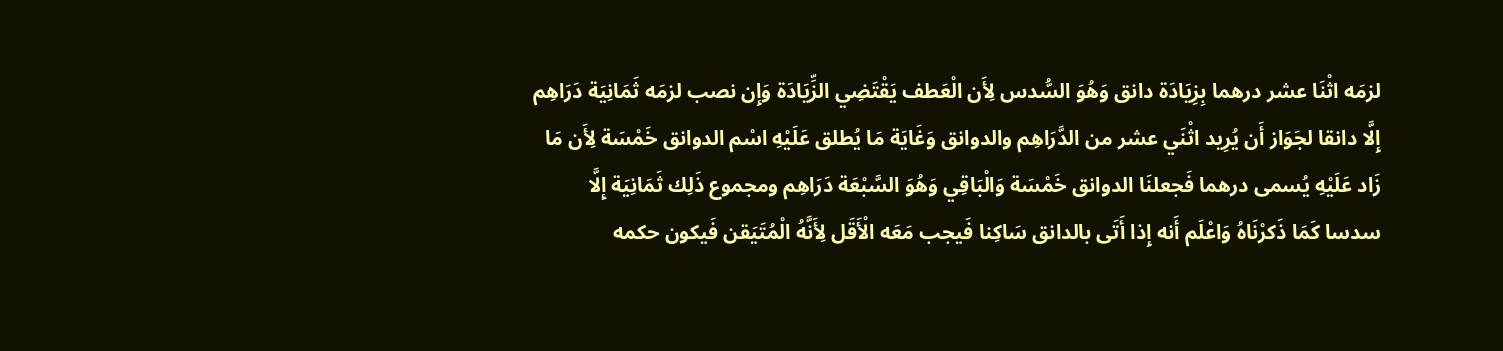لزمَه اثْنَا عشر درهما بِزِيَادَة دانق وَهُوَ السُّدس لِأَن الْعَطف يَقْتَضِي الزِّيَادَة وَإِن نصب لزمَه ثَمَانِيَة دَرَاهِم إِلَّا دانقا لجَوَاز أَن يُرِيد اثْنَي عشر من الدَّرَاهِم والدوانق وَغَايَة مَا يُطلق عَلَيْهِ اسْم الدوانق خَمْسَة لِأَن مَا زَاد عَلَيْهِ يُسمى درهما فَجعلنَا الدوانق خَمْسَة وَالْبَاقِي وَهُوَ السَّبْعَة دَرَاهِم ومجموع ذَلِك ثَمَانِيَة إِلَّا سدسا كَمَا ذَكرْنَاهُ وَاعْلَم أَنه إِذا أَتَى بالدانق سَاكِنا فَيجب مَعَه الْأَقَل لِأَنَّهُ الْمُتَيَقن فَيكون حكمه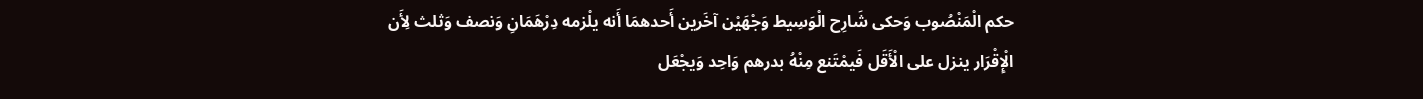حكم الْمَنْصُوب وَحكى شَارِح الْوَسِيط وَجْهَيْن آخَرين أَحدهمَا أَنه يلْزمه دِرْهَمَانِ وَنصف وَثلث لِأَن الْإِقْرَار ينزل على الْأَقَل فَيمْتَنع مِنْهُ بدرهم وَاحِد وَيجْعَل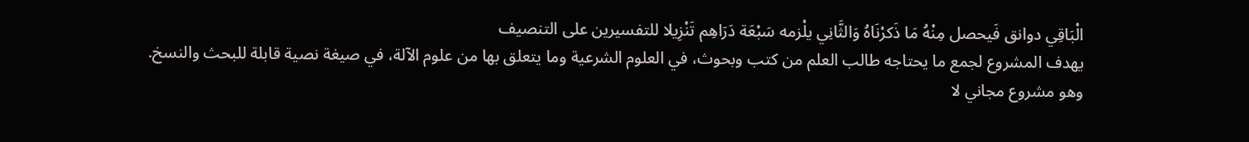الْبَاقِي دوانق فَيحصل مِنْهُ مَا ذَكرْنَاهُ وَالثَّانِي يلْزمه سَبْعَة دَرَاهِم تَنْزِيلا للتفسيرين على التنصيف
يهدف المشروع لجمع ما يحتاجه طالب العلم من كتب وبحوث، في العلوم الشرعية وما يتعلق بها من علوم الآلة، في صيغة نصية قابلة للبحث والنسخ.
وهو مشروع مجاني لا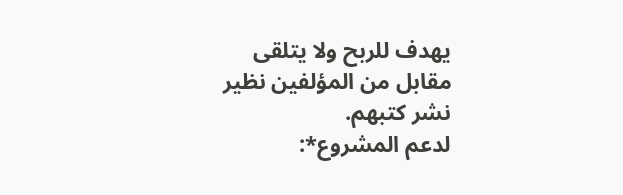يهدف للربح ولا يتلقى مقابل من المؤلفين نظير نشر كتبهم.
لدعم المشروع*: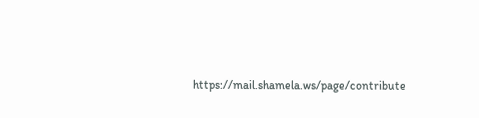https://mail.shamela.ws/page/contribute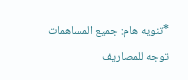*تنويه هام: جميع المساهمات توجه للمصاريف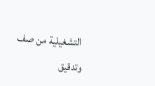التشغيلية من صف وتدقيق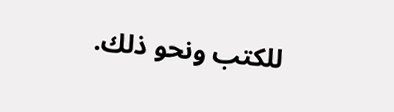للكتب ونحو ذلك.